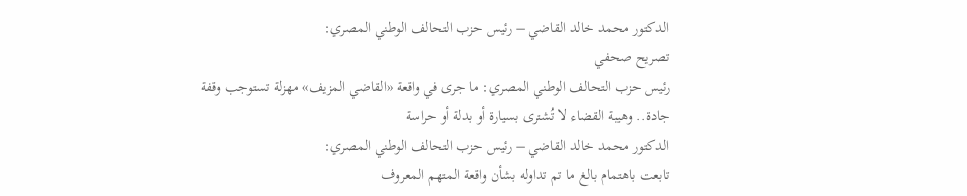الدكتور محمد خالد القاضي – رئيس حزب التحالف الوطني المصري:
تصريح صحفي
رئيس حزب التحالف الوطني المصري: ما جرى في واقعة «القاضي المزيف» مهزلة تستوجب وقفة جادة.. وهيبة القضاء لا تُشترى بسيارة أو بدلة أو حراسة
الدكتور محمد خالد القاضي – رئيس حزب التحالف الوطني المصري:
تابعت باهتمام بالغ ما تم تداوله بشأن واقعة المتهم المعروف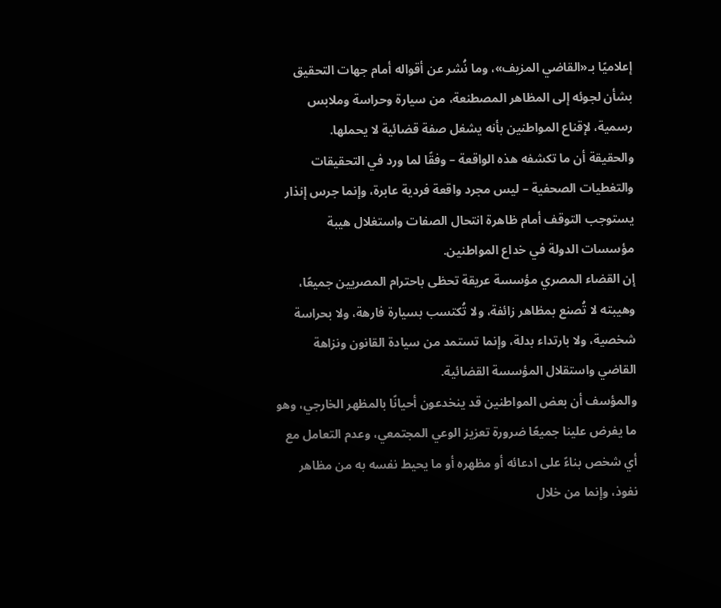إعلاميًا بـ«القاضي المزيف»، وما نُشر عن أقواله أمام جهات التحقيق بشأن لجوئه إلى المظاهر المصطنعة، من سيارة وحراسة وملابس رسمية، لإقناع المواطنين بأنه يشغل صفة قضائية لا يحملها.
والحقيقة أن ما تكشفه هذه الواقعة – وفقًا لما ورد في التحقيقات والتغطيات الصحفية – ليس مجرد واقعة فردية عابرة، وإنما جرس إنذار يستوجب التوقف أمام ظاهرة انتحال الصفات واستغلال هيبة مؤسسات الدولة في خداع المواطنين.
إن القضاء المصري مؤسسة عريقة تحظى باحترام المصريين جميعًا، وهيبته لا تُصنع بمظاهر زائفة، ولا تُكتسب بسيارة فارهة، ولا بحراسة شخصية، ولا بارتداء بدلة، وإنما تستمد من سيادة القانون ونزاهة القاضي واستقلال المؤسسة القضائية.
والمؤسف أن بعض المواطنين قد ينخدعون أحيانًا بالمظهر الخارجي، وهو ما يفرض علينا جميعًا ضرورة تعزيز الوعي المجتمعي، وعدم التعامل مع أي شخص بناءً على ادعائه أو مظهره أو ما يحيط نفسه به من مظاهر نفوذ، وإنما من خلال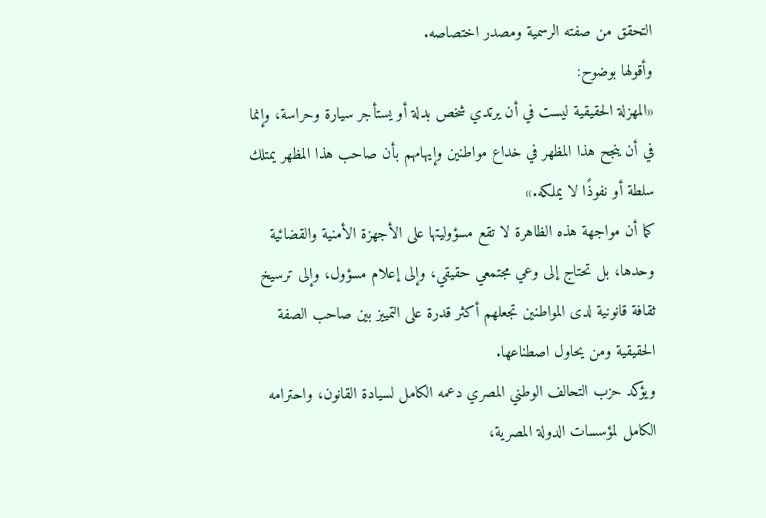التحقق من صفته الرسمية ومصدر اختصاصه.
وأقولها بوضوح:
«المهزلة الحقيقية ليست في أن يرتدي شخص بدلة أو يستأجر سيارة وحراسة، وإنما في أن ينجح هذا المظهر في خداع مواطنين وإيهامهم بأن صاحب هذا المظهر يمتلك سلطة أو نفوذًا لا يملكه.»
كما أن مواجهة هذه الظاهرة لا تقع مسؤوليتها على الأجهزة الأمنية والقضائية وحدها، بل تحتاج إلى وعي مجتمعي حقيقي، وإلى إعلام مسؤول، وإلى ترسيخ ثقافة قانونية لدى المواطنين تجعلهم أكثر قدرة على التمييز بين صاحب الصفة الحقيقية ومن يحاول اصطناعها.
ويؤكد حزب التحالف الوطني المصري دعمه الكامل لسيادة القانون، واحترامه الكامل لمؤسسات الدولة المصرية،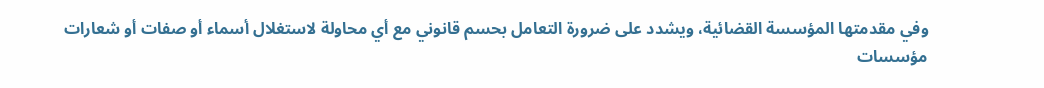وفي مقدمتها المؤسسة القضائية، ويشدد على ضرورة التعامل بحسم قانوني مع أي محاولة لاستغلال أسماء أو صفات أو شعارات مؤسسات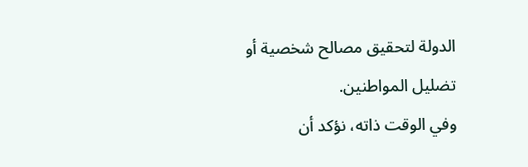الدولة لتحقيق مصالح شخصية أو تضليل المواطنين.
وفي الوقت ذاته، نؤكد أن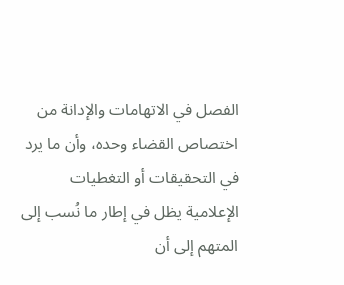الفصل في الاتهامات والإدانة من اختصاص القضاء وحده، وأن ما يرد في التحقيقات أو التغطيات الإعلامية يظل في إطار ما نُسب إلى المتهم إلى أن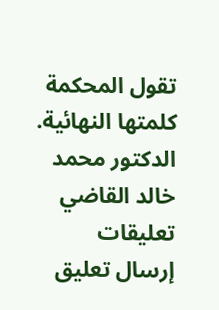تقول المحكمة كلمتها النهائية.
الدكتور محمد خالد القاضي
تعليقات
إرسال تعليق